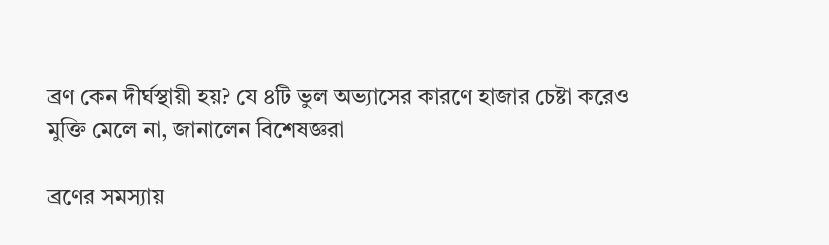ব্রণ কেন দীর্ঘস্থায়ী হয়? যে ৪টি ভুল অভ্যাসের কারণে হাজার চেষ্টা করেও মুক্তি মেলে না, জানালেন বিশেষজ্ঞরা

ব্রণের সমস্যায়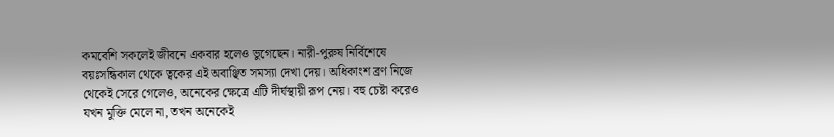কমবেশি সকলেই জীবনে একবার হলেও ভুগেছেন। নারী-পুরুষ নির্বিশেষে বয়ঃসন্ধিকাল থেকে ত্বকের এই অবাঞ্ছিত সমস্যা দেখা দেয়। অধিকাংশ ব্রণ নিজে থেকেই সেরে গেলেও, অনেকের ক্ষেত্রে এটি দীর্ঘস্থায়ী রূপ নেয়। বহু চেষ্টা করেও যখন মুক্তি মেলে না, তখন অনেকেই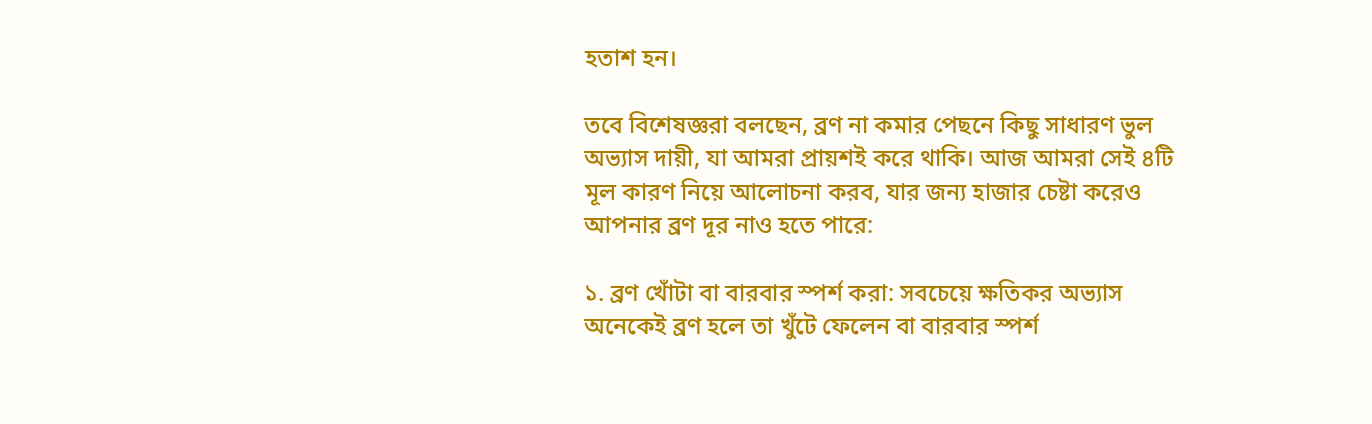হতাশ হন।

তবে বিশেষজ্ঞরা বলছেন, ব্রণ না কমার পেছনে কিছু সাধারণ ভুল অভ্যাস দায়ী, যা আমরা প্রায়শই করে থাকি। আজ আমরা সেই ৪টি মূল কারণ নিয়ে আলোচনা করব, যার জন্য হাজার চেষ্টা করেও আপনার ব্রণ দূর নাও হতে পারে:

১. ব্রণ খোঁটা বা বারবার স্পর্শ করা: সবচেয়ে ক্ষতিকর অভ্যাস
অনেকেই ব্রণ হলে তা খুঁটে ফেলেন বা বারবার স্পর্শ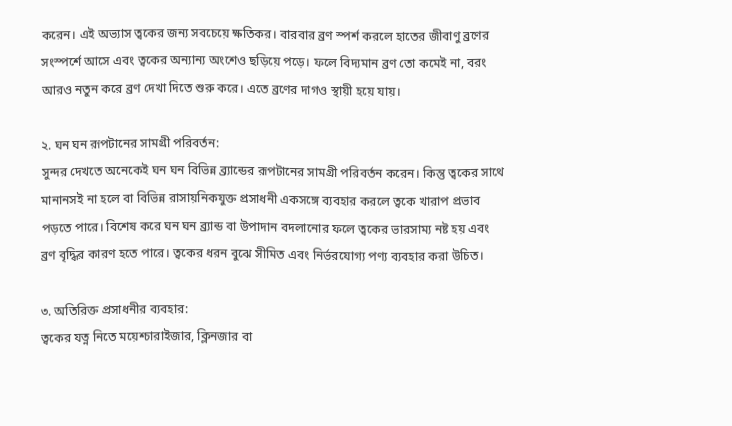করেন। এই অভ্যাস ত্বকের জন্য সবচেয়ে ক্ষতিকর। বারবার ব্রণ স্পর্শ করলে হাতের জীবাণু ব্রণের সংস্পর্শে আসে এবং ত্বকের অন্যান্য অংশেও ছড়িয়ে পড়ে। ফলে বিদ্যমান ব্রণ তো কমেই না, বরং আরও নতুন করে ব্রণ দেখা দিতে শুরু করে। এতে ব্রণের দাগও স্থায়ী হয়ে যায়।

২. ঘন ঘন রূপটানের সামগ্রী পরিবর্তন:
সুন্দর দেখতে অনেকেই ঘন ঘন বিভিন্ন ব্র্যান্ডের রূপটানের সামগ্রী পরিবর্তন করেন। কিন্তু ত্বকের সাথে মানানসই না হলে বা বিভিন্ন রাসায়নিকযুক্ত প্রসাধনী একসঙ্গে ব্যবহার করলে ত্বকে খারাপ প্রভাব পড়তে পারে। বিশেষ করে ঘন ঘন ব্র্যান্ড বা উপাদান বদলানোর ফলে ত্বকের ভারসাম্য নষ্ট হয় এবং ব্রণ বৃদ্ধির কারণ হতে পারে। ত্বকের ধরন বুঝে সীমিত এবং নির্ভরযোগ্য পণ্য ব্যবহার করা উচিত।

৩. অতিরিক্ত প্রসাধনীর ব্যবহার:
ত্বকের যত্ন নিতে ময়েশ্চারাইজার, ক্লিনজার বা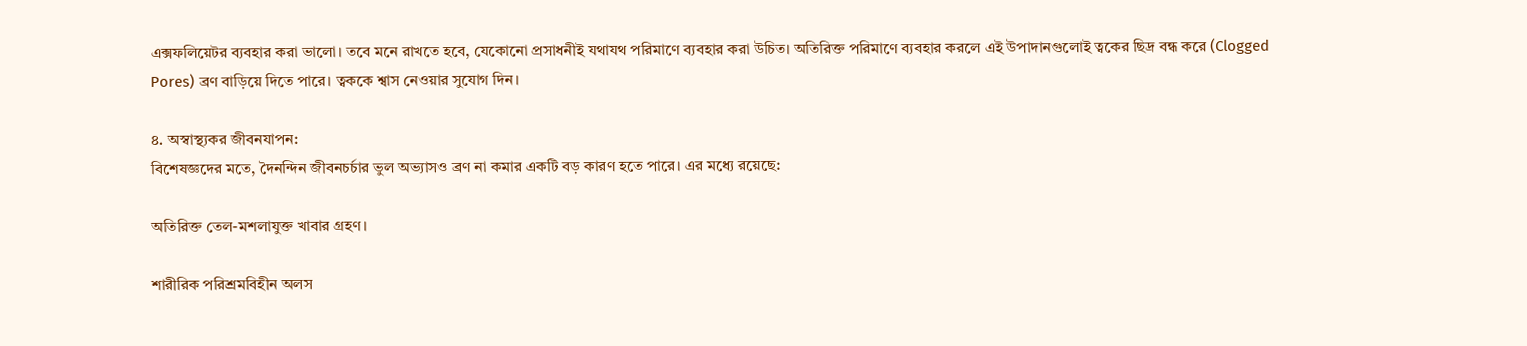এক্সফলিয়েটর ব্যবহার করা ভালো। তবে মনে রাখতে হবে, যেকোনো প্রসাধনীই যথাযথ পরিমাণে ব্যবহার করা উচিত। অতিরিক্ত পরিমাণে ব্যবহার করলে এই উপাদানগুলোই ত্বকের ছিদ্র বন্ধ করে (Clogged Pores) ব্রণ বাড়িয়ে দিতে পারে। ত্বককে শ্বাস নেওয়ার সুযোগ দিন।

৪. অস্বাস্থ্যকর জীবনযাপন:
বিশেষজ্ঞদের মতে, দৈনন্দিন জীবনচর্চার ভুল অভ্যাসও ব্রণ না কমার একটি বড় কারণ হতে পারে। এর মধ্যে রয়েছে:

অতিরিক্ত তেল-মশলাযুক্ত খাবার গ্রহণ।

শারীরিক পরিশ্রমবিহীন অলস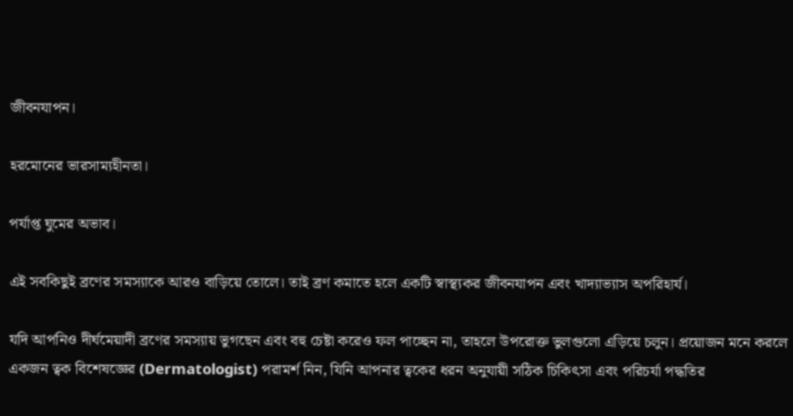জীবনযাপন।

হরমোনের ভারসাম্যহীনতা।

পর্যাপ্ত ঘুমের অভাব।

এই সবকিছুই ব্রণের সমস্যাকে আরও বাড়িয়ে তোলে। তাই ব্রণ কমাতে হলে একটি স্বাস্থ্যকর জীবনযাপন এবং খাদ্যাভ্যাস অপরিহার্য।

যদি আপনিও দীর্ঘমেয়াদী ব্রণের সমস্যায় ভুগছেন এবং বহু চেষ্টা করেও ফল পাচ্ছেন না, তাহলে উপরোক্ত ভুলগুলো এড়িয়ে চলুন। প্রয়োজন মনে করলে একজন ত্বক বিশেষজ্ঞের (Dermatologist) পরামর্শ নিন, যিনি আপনার ত্বকের ধরন অনুযায়ী সঠিক চিকিৎসা এবং পরিচর্যা পদ্ধতির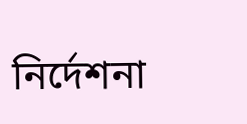নির্দেশনা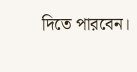দিতে পারবেন।